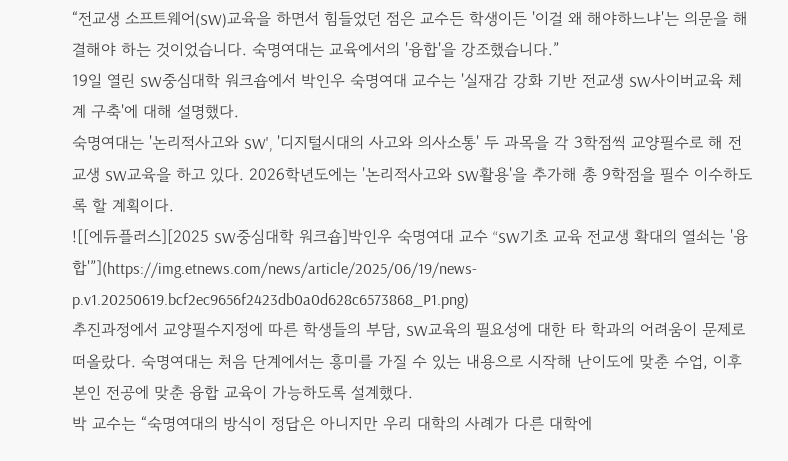“전교생 소프트웨어(SW)교육을 하면서 힘들었던 점은 교수든 학생이든 '이걸 왜 해야하느냐'는 의문을 해결해야 하는 것이었습니다. 숙명여대는 교육에서의 '융합'을 강조했습니다.”
19일 열린 SW중심대학 워크숍에서 박인우 숙명여대 교수는 '실재감 강화 기반 전교생 SW사이버교육 체계 구축'에 대해 설명했다.
숙명여대는 '논리적사고와 SW', '디지털시대의 사고와 의사소통' 두 과목을 각 3학점씩 교양필수로 해 전교생 SW교육을 하고 있다. 2026학년도에는 '논리적사고와 SW활용'을 추가해 총 9학점을 필수 이수하도록 할 계획이다.
![[에듀플러스][2025 SW중심대학 워크숍]박인우 숙명여대 교수 “SW기초 교육 전교생 확대의 열쇠는 '융합'”](https://img.etnews.com/news/article/2025/06/19/news-p.v1.20250619.bcf2ec9656f2423db0a0d628c6573868_P1.png)
추진과정에서 교양필수지정에 따른 학생들의 부담, SW교육의 필요성에 대한 타 학과의 어려움이 문제로 떠올랐다. 숙명여대는 처음 단계에서는 흥미를 가질 수 있는 내용으로 시작해 난이도에 맞춘 수업, 이후 본인 전공에 맞춘 융합 교육이 가능하도록 설계했다.
박 교수는 “숙명여대의 방식이 정답은 아니지만 우리 대학의 사례가 다른 대학에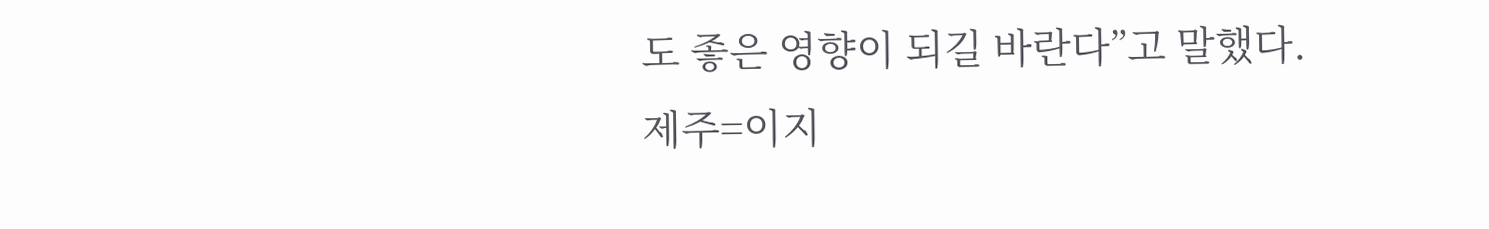도 좋은 영향이 되길 바란다”고 말했다.
제주=이지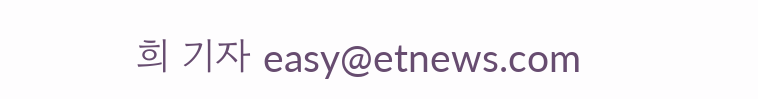희 기자 easy@etnews.com